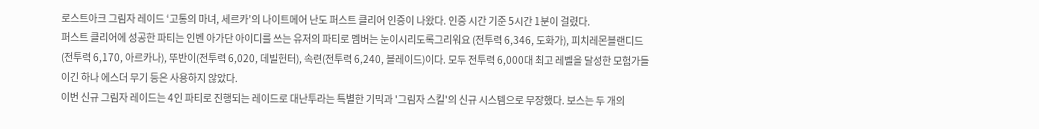로스트아크 그림자 레이드 ‘고통의 마녀, 세르카’의 나이트메어 난도 퍼스트 클리어 인증이 나왔다. 인증 시간 기준 5시간 1분이 걸렸다.
퍼스트 클리어에 성공한 파티는 인벤 아가단 아이디를 쓰는 유저의 파티로 멤버는 눈이시리도록그리워요 (전투력 6,346, 도화가), 피치레몬블랜디드(전투력 6,170, 아르카나), 뚜반이(전투력 6,020, 데빌헌터), 속련(전투력 6,240, 블레이드)이다. 모두 전투력 6,000대 최고 레벨을 달성한 모험가들이긴 하나 에스더 무기 등은 사용하지 않았다.
이번 신규 그림자 레이드는 4인 파티로 진행되는 레이드로 대난투라는 특별한 기믹과 '그림자 스킬'의 신규 시스템으로 무장했다. 보스는 두 개의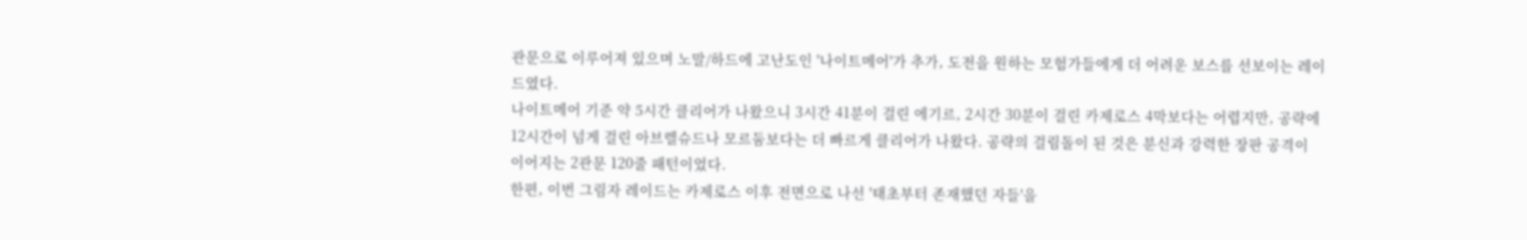관문으로 이루어져 있으며 노말/하드에 고난도인 '나이트메어'가 추가, 도전을 원하는 모험가들에게 더 어려운 보스를 선보이는 레이드였다.
나이트메어 기준 약 5시간 클리어가 나왔으니 3시간 41분이 걸린 에기르, 2시간 30분이 걸린 카제로스 4막보다는 어렵지만, 공략에 12시간이 넘게 걸린 아브렐슈드나 모르둠보다는 더 빠르게 클리어가 나왔다. 공략의 걸림돌이 된 것은 분신과 강력한 장판 공격이 이어지는 2관문 120줄 패턴이었다.
한편, 이번 그림자 레이드는 카제로스 이후 전면으로 나선 '태초부터 존재했던 자들'을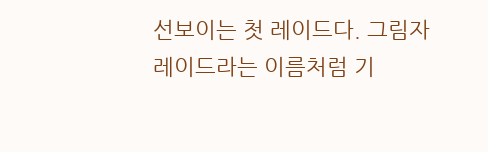선보이는 첫 레이드다. 그림자 레이드라는 이름처럼 기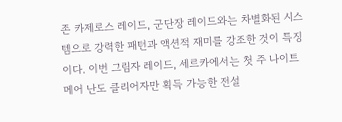존 카제로스 레이드, 군단장 레이드와는 차별화된 시스템으로 강력한 패턴과 액션적 재미를 강조한 것이 특징이다. 이번 그림자 레이드, 세르카에서는 첫 주 나이트메어 난도 클리어자만 획득 가능한 전설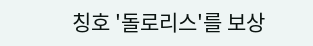칭호 '돌로리스'를 보상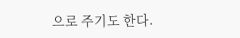으로 주기도 한다.